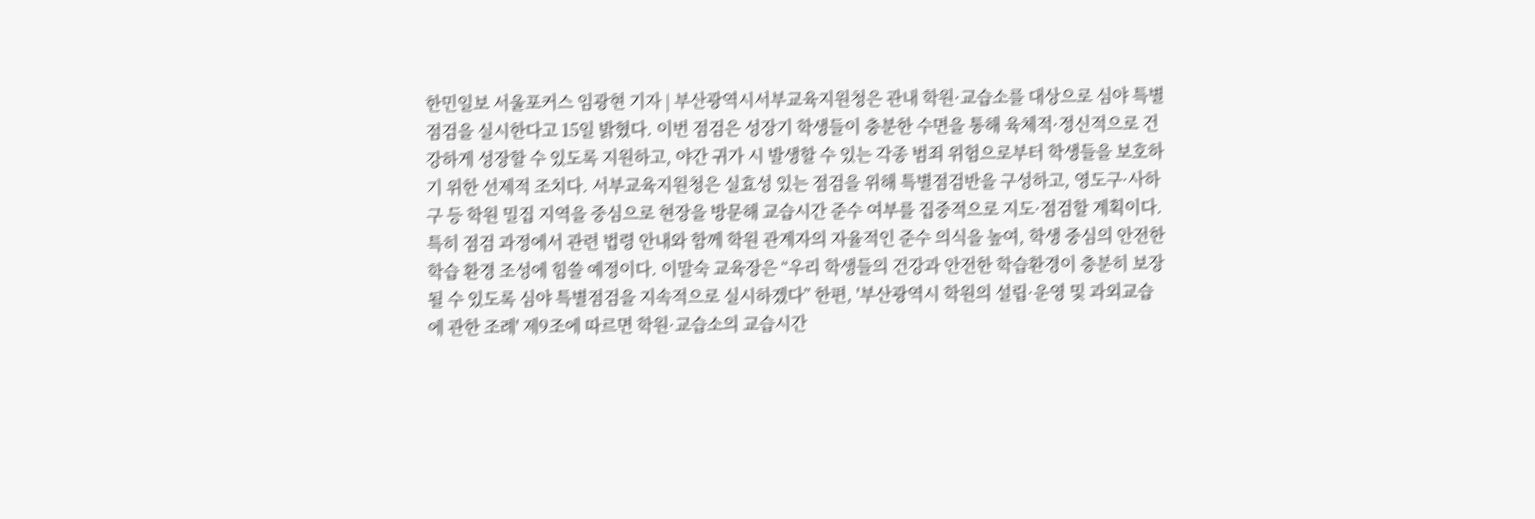한민일보 서울포커스 임광현 기자 | 부산광역시서부교육지원청은 관내 학원·교습소를 대상으로 심야 특별점검을 실시한다고 15일 밝혔다. 이번 점검은 성장기 학생들이 충분한 수면을 통해 육체적·정신적으로 건강하게 성장할 수 있도록 지원하고, 야간 귀가 시 발생할 수 있는 각종 범죄 위험으로부터 학생들을 보호하기 위한 선제적 조치다. 서부교육지원청은 실효성 있는 점검을 위해 특별점검반을 구성하고, 영도구·사하구 등 학원 밀집 지역을 중심으로 현장을 방문해 교습시간 준수 여부를 집중적으로 지도·점검할 계획이다. 특히 점검 과정에서 관련 법령 안내와 함께 학원 관계자의 자율적인 준수 의식을 높여, 학생 중심의 안전한 학습 환경 조성에 힘쓸 예정이다. 이말숙 교육장은 “우리 학생들의 건강과 안전한 학습환경이 충분히 보장될 수 있도록 심야 특별점검을 지속적으로 실시하겠다” 한편, '부산광역시 학원의 설립·운영 및 과외교습에 관한 조례' 제9조에 따르면 학원·교습소의 교습시간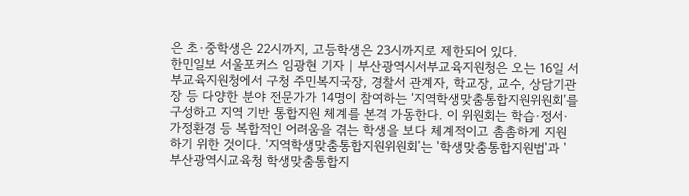은 초·중학생은 22시까지, 고등학생은 23시까지로 제한되어 있다.
한민일보 서울포커스 임광현 기자 | 부산광역시서부교육지원청은 오는 16일 서부교육지원청에서 구청 주민복지국장, 경찰서 관계자, 학교장, 교수, 상담기관장 등 다양한 분야 전문가가 14명이 참여하는 ‘지역학생맞춤통합지원위원회’를 구성하고 지역 기반 통합지원 체계를 본격 가동한다. 이 위원회는 학습·정서·가정환경 등 복합적인 어려움을 겪는 학생을 보다 체계적이고 촘촘하게 지원하기 위한 것이다. ‘지역학생맞춤통합지원위원회’는 '학생맞춤통합지원법'과 '부산광역시교육청 학생맞춤통합지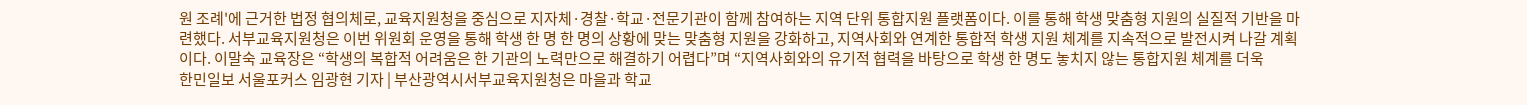원 조례'에 근거한 법정 협의체로, 교육지원청을 중심으로 지자체·경찰·학교·전문기관이 함께 참여하는 지역 단위 통합지원 플랫폼이다. 이를 통해 학생 맞춤형 지원의 실질적 기반을 마련했다. 서부교육지원청은 이번 위원회 운영을 통해 학생 한 명 한 명의 상황에 맞는 맞춤형 지원을 강화하고, 지역사회와 연계한 통합적 학생 지원 체계를 지속적으로 발전시켜 나갈 계획이다. 이말숙 교육장은 “학생의 복합적 어려움은 한 기관의 노력만으로 해결하기 어렵다”며 “지역사회와의 유기적 협력을 바탕으로 학생 한 명도 놓치지 않는 통합지원 체계를 더욱
한민일보 서울포커스 임광현 기자 | 부산광역시서부교육지원청은 마을과 학교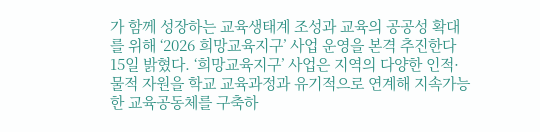가 함께 성장하는 교육생태계 조성과 교육의 공공성 확대를 위해 ‘2026 희망교육지구’ 사업 운영을 본격 추진한다 15일 밝혔다. ‘희망교육지구’ 사업은 지역의 다양한 인적·물적 자원을 학교 교육과정과 유기적으로 연계해 지속가능한 교육공동체를 구축하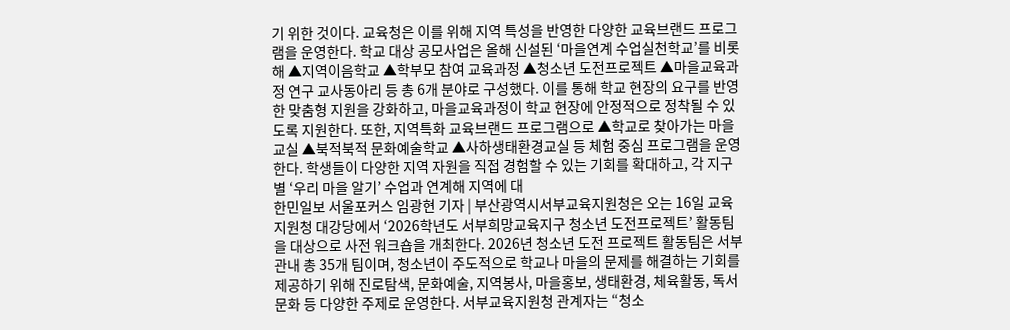기 위한 것이다. 교육청은 이를 위해 지역 특성을 반영한 다양한 교육브랜드 프로그램을 운영한다. 학교 대상 공모사업은 올해 신설된 ‘마을연계 수업실천학교’를 비롯해 ▲지역이음학교 ▲학부모 참여 교육과정 ▲청소년 도전프로젝트 ▲마을교육과정 연구 교사동아리 등 총 6개 분야로 구성했다. 이를 통해 학교 현장의 요구를 반영한 맞춤형 지원을 강화하고, 마을교육과정이 학교 현장에 안정적으로 정착될 수 있도록 지원한다. 또한, 지역특화 교육브랜드 프로그램으로 ▲학교로 찾아가는 마을교실 ▲북적북적 문화예술학교 ▲사하생태환경교실 등 체험 중심 프로그램을 운영한다. 학생들이 다양한 지역 자원을 직접 경험할 수 있는 기회를 확대하고, 각 지구별 ‘우리 마을 알기’ 수업과 연계해 지역에 대
한민일보 서울포커스 임광현 기자 | 부산광역시서부교육지원청은 오는 16일 교육지원청 대강당에서 ‘2026학년도 서부희망교육지구 청소년 도전프로젝트’ 활동팀을 대상으로 사전 워크숍을 개최한다. 2026년 청소년 도전 프로젝트 활동팀은 서부 관내 총 35개 팀이며, 청소년이 주도적으로 학교나 마을의 문제를 해결하는 기회를 제공하기 위해 진로탐색, 문화예술, 지역봉사, 마을홍보, 생태환경, 체육활동, 독서문화 등 다양한 주제로 운영한다. 서부교육지원청 관계자는 “청소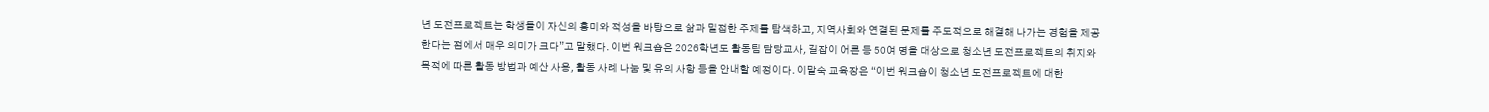년 도전프로젝트는 학생들이 자신의 흥미와 적성을 바탕으로 삶과 밀접한 주제를 탐색하고, 지역사회와 연결된 문제를 주도적으로 해결해 나가는 경험을 제공한다는 점에서 매우 의미가 크다”고 말했다. 이번 워크숍은 2026학년도 활동팀 담당교사, 길잡이 어른 등 50여 명을 대상으로 청소년 도전프로젝트의 취지와 목적에 따른 활동 방법과 예산 사용, 활동 사례 나눔 및 유의 사항 등을 안내할 예정이다. 이말숙 교육장은 “이번 워크숍이 청소년 도전프로젝트에 대한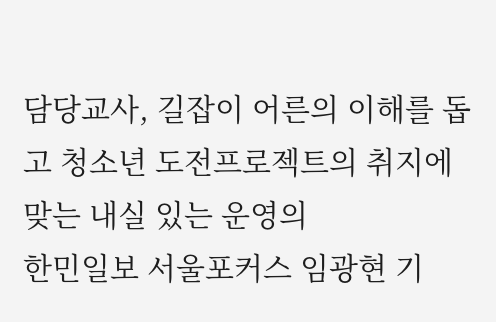담당교사, 길잡이 어른의 이해를 돕고 청소년 도전프로젝트의 취지에 맞는 내실 있는 운영의
한민일보 서울포커스 임광현 기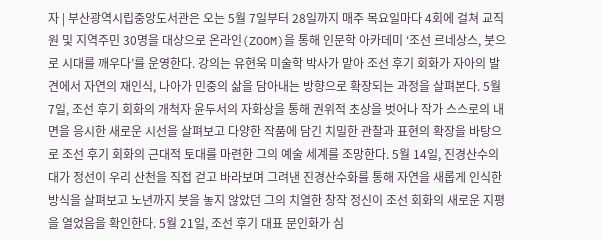자 | 부산광역시립중앙도서관은 오는 5월 7일부터 28일까지 매주 목요일마다 4회에 걸쳐 교직원 및 지역주민 30명을 대상으로 온라인(ZOOM)을 통해 인문학 아카데미 ‘조선 르네상스, 붓으로 시대를 깨우다’를 운영한다. 강의는 유현욱 미술학 박사가 맡아 조선 후기 회화가 자아의 발견에서 자연의 재인식, 나아가 민중의 삶을 담아내는 방향으로 확장되는 과정을 살펴본다. 5월 7일, 조선 후기 회화의 개척자 윤두서의 자화상을 통해 권위적 초상을 벗어나 작가 스스로의 내면을 응시한 새로운 시선을 살펴보고 다양한 작품에 담긴 치밀한 관찰과 표현의 확장을 바탕으로 조선 후기 회화의 근대적 토대를 마련한 그의 예술 세계를 조망한다. 5월 14일, 진경산수의 대가 정선이 우리 산천을 직접 걷고 바라보며 그려낸 진경산수화를 통해 자연을 새롭게 인식한 방식을 살펴보고 노년까지 붓을 놓지 않았던 그의 치열한 창작 정신이 조선 회화의 새로운 지평을 열었음을 확인한다. 5월 21일, 조선 후기 대표 문인화가 심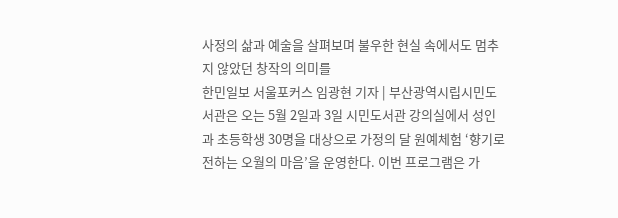사정의 삶과 예술을 살펴보며 불우한 현실 속에서도 멈추지 않았던 창작의 의미를
한민일보 서울포커스 임광현 기자 | 부산광역시립시민도서관은 오는 5월 2일과 3일 시민도서관 강의실에서 성인과 초등학생 30명을 대상으로 가정의 달 원예체험 ‘향기로 전하는 오월의 마음’을 운영한다. 이번 프로그램은 가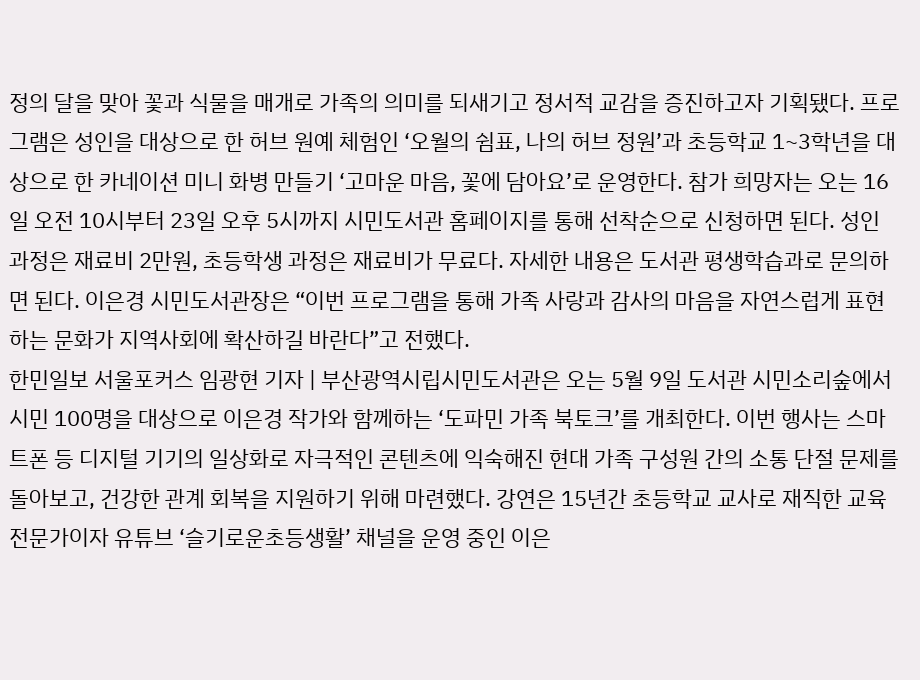정의 달을 맞아 꽃과 식물을 매개로 가족의 의미를 되새기고 정서적 교감을 증진하고자 기획됐다. 프로그램은 성인을 대상으로 한 허브 원예 체험인 ‘오월의 쉼표, 나의 허브 정원’과 초등학교 1~3학년을 대상으로 한 카네이션 미니 화병 만들기 ‘고마운 마음, 꽃에 담아요’로 운영한다. 참가 희망자는 오는 16일 오전 10시부터 23일 오후 5시까지 시민도서관 홈페이지를 통해 선착순으로 신청하면 된다. 성인 과정은 재료비 2만원, 초등학생 과정은 재료비가 무료다. 자세한 내용은 도서관 평생학습과로 문의하면 된다. 이은경 시민도서관장은 “이번 프로그램을 통해 가족 사랑과 감사의 마음을 자연스럽게 표현하는 문화가 지역사회에 확산하길 바란다”고 전했다.
한민일보 서울포커스 임광현 기자 | 부산광역시립시민도서관은 오는 5월 9일 도서관 시민소리숲에서 시민 100명을 대상으로 이은경 작가와 함께하는 ‘도파민 가족 북토크’를 개최한다. 이번 행사는 스마트폰 등 디지털 기기의 일상화로 자극적인 콘텐츠에 익숙해진 현대 가족 구성원 간의 소통 단절 문제를 돌아보고, 건강한 관계 회복을 지원하기 위해 마련했다. 강연은 15년간 초등학교 교사로 재직한 교육 전문가이자 유튜브 ‘슬기로운초등생활’ 채널을 운영 중인 이은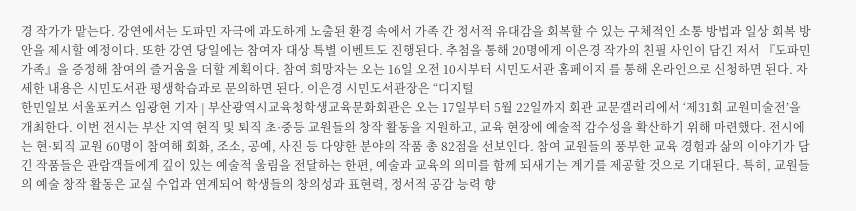경 작가가 맡는다. 강연에서는 도파민 자극에 과도하게 노출된 환경 속에서 가족 간 정서적 유대감을 회복할 수 있는 구체적인 소통 방법과 일상 회복 방안을 제시할 예정이다. 또한 강연 당일에는 참여자 대상 특별 이벤트도 진행된다. 추첨을 통해 20명에게 이은경 작가의 친필 사인이 담긴 저서 『도파민 가족』을 증정해 참여의 즐거움을 더할 계획이다. 참여 희망자는 오는 16일 오전 10시부터 시민도서관 홈페이지 를 통해 온라인으로 신청하면 된다. 자세한 내용은 시민도서관 평생학습과로 문의하면 된다. 이은경 시민도서관장은 “디지털
한민일보 서울포커스 임광현 기자 | 부산광역시교육청학생교육문화회관은 오는 17일부터 5월 22일까지 회관 교문갤러리에서 ‘제31회 교원미술전’을 개최한다. 이번 전시는 부산 지역 현직 및 퇴직 초·중등 교원들의 창작 활동을 지원하고, 교육 현장에 예술적 감수성을 확산하기 위해 마련했다. 전시에는 현·퇴직 교원 60명이 참여해 회화, 조소, 공예, 사진 등 다양한 분야의 작품 총 82점을 선보인다. 참여 교원들의 풍부한 교육 경험과 삶의 이야기가 담긴 작품들은 관람객들에게 깊이 있는 예술적 울림을 전달하는 한편, 예술과 교육의 의미를 함께 되새기는 계기를 제공할 것으로 기대된다. 특히, 교원들의 예술 창작 활동은 교실 수업과 연계되어 학생들의 창의성과 표현력, 정서적 공감 능력 향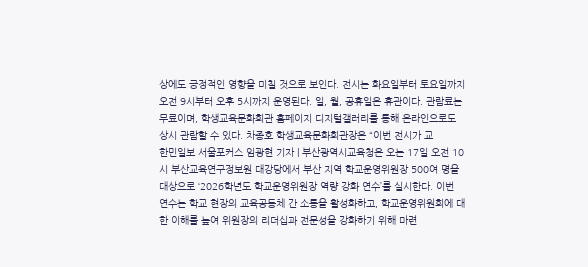상에도 긍정적인 영향을 미칠 것으로 보인다. 전시는 화요일부터 토요일까지 오전 9시부터 오후 5시까지 운영된다. 일, 월, 공휴일은 휴관이다. 관람료는 무료이며, 학생교육문화회관 홈페이지 디지털갤러리를 통해 온라인으로도 상시 관람할 수 있다. 차종호 학생교육문화회관장은 “이번 전시가 교
한민일보 서울포커스 임광현 기자 | 부산광역시교육청은 오는 17일 오전 10시 부산교육연구정보원 대강당에서 부산 지역 학교운영위원장 500여 명을 대상으로 ‘2026학년도 학교운영위원장 역량 강화 연수’를 실시한다. 이번 연수는 학교 현장의 교육공동체 간 소통을 활성화하고, 학교운영위원회에 대한 이해를 높여 위원장의 리더십과 전문성을 강화하기 위해 마련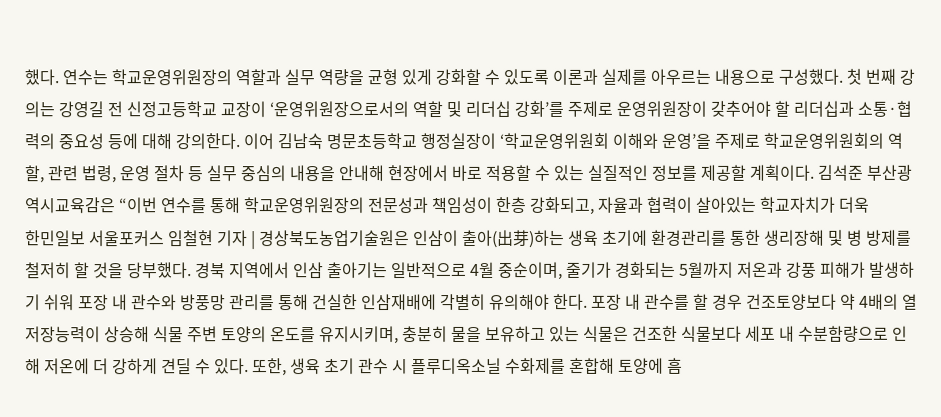했다. 연수는 학교운영위원장의 역할과 실무 역량을 균형 있게 강화할 수 있도록 이론과 실제를 아우르는 내용으로 구성했다. 첫 번째 강의는 강영길 전 신정고등학교 교장이 ‘운영위원장으로서의 역할 및 리더십 강화’를 주제로 운영위원장이 갖추어야 할 리더십과 소통·협력의 중요성 등에 대해 강의한다. 이어 김남숙 명문초등학교 행정실장이 ‘학교운영위원회 이해와 운영’을 주제로 학교운영위원회의 역할, 관련 법령, 운영 절차 등 실무 중심의 내용을 안내해 현장에서 바로 적용할 수 있는 실질적인 정보를 제공할 계획이다. 김석준 부산광역시교육감은 “이번 연수를 통해 학교운영위원장의 전문성과 책임성이 한층 강화되고, 자율과 협력이 살아있는 학교자치가 더욱
한민일보 서울포커스 임철현 기자 | 경상북도농업기술원은 인삼이 출아(出芽)하는 생육 초기에 환경관리를 통한 생리장해 및 병 방제를 철저히 할 것을 당부했다. 경북 지역에서 인삼 출아기는 일반적으로 4월 중순이며, 줄기가 경화되는 5월까지 저온과 강풍 피해가 발생하기 쉬워 포장 내 관수와 방풍망 관리를 통해 건실한 인삼재배에 각별히 유의해야 한다. 포장 내 관수를 할 경우 건조토양보다 약 4배의 열 저장능력이 상승해 식물 주변 토양의 온도를 유지시키며, 충분히 물을 보유하고 있는 식물은 건조한 식물보다 세포 내 수분함량으로 인해 저온에 더 강하게 견딜 수 있다. 또한, 생육 초기 관수 시 플루디옥소닐 수화제를 혼합해 토양에 흠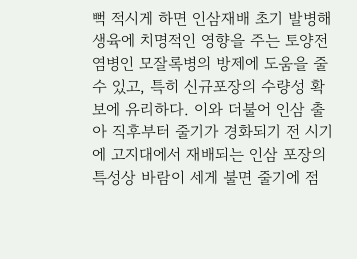뻑 적시게 하면 인삼재배 초기 발병해 생육에 치명적인 영향을 주는 토양전염병인 모잘록병의 방제에 도움을 줄 수 있고, 특히 신규포장의 수량성 확보에 유리하다. 이와 더불어 인삼 출아 직후부터 줄기가 경화되기 전 시기에 고지대에서 재배되는 인삼 포장의 특성상 바람이 세게 불면 줄기에 점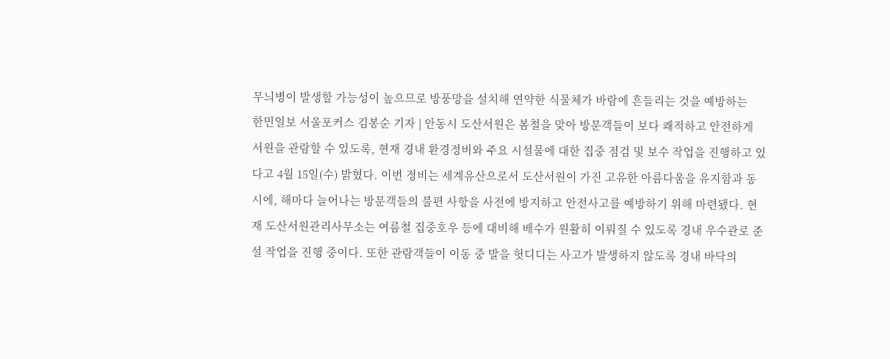무늬병이 발생할 가능성이 높으므로 방풍망을 설치해 연약한 식물체가 바람에 흔들리는 것을 예방하는
한민일보 서울포커스 김봉순 기자 | 안동시 도산서원은 봄철을 맞아 방문객들이 보다 쾌적하고 안전하게 서원을 관람할 수 있도록, 현재 경내 환경정비와 주요 시설물에 대한 집중 점검 및 보수 작업을 진행하고 있다고 4월 15일(수) 밝혔다. 이번 정비는 세계유산으로서 도산서원이 가진 고유한 아름다움을 유지함과 동시에, 해마다 늘어나는 방문객들의 불편 사항을 사전에 방지하고 안전사고를 예방하기 위해 마련됐다. 현재 도산서원관리사무소는 여름철 집중호우 등에 대비해 배수가 원활히 이뤄질 수 있도록 경내 우수관로 준설 작업을 진행 중이다. 또한 관람객들이 이동 중 발을 헛디디는 사고가 발생하지 않도록 경내 바닥의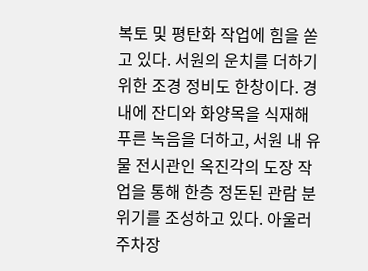복토 및 평탄화 작업에 힘을 쏟고 있다. 서원의 운치를 더하기 위한 조경 정비도 한창이다. 경내에 잔디와 화양목을 식재해 푸른 녹음을 더하고, 서원 내 유물 전시관인 옥진각의 도장 작업을 통해 한층 정돈된 관람 분위기를 조성하고 있다. 아울러 주차장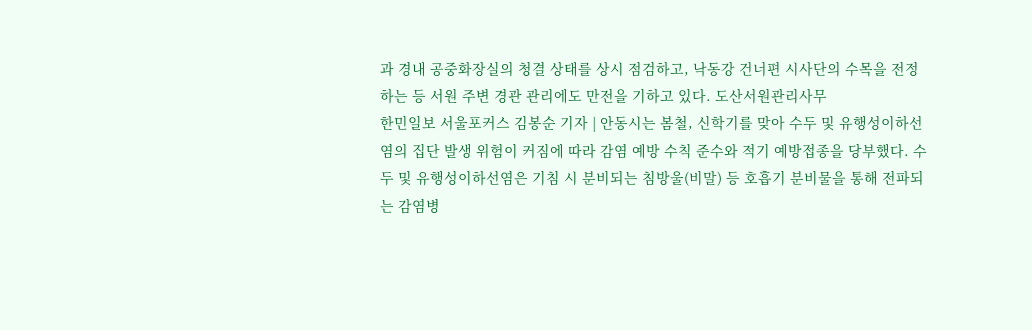과 경내 공중화장실의 청결 상태를 상시 점검하고, 낙동강 건너편 시사단의 수목을 전정하는 등 서원 주변 경관 관리에도 만전을 기하고 있다. 도산서원관리사무
한민일보 서울포커스 김봉순 기자 | 안동시는 봄철, 신학기를 맞아 수두 및 유행성이하선염의 집단 발생 위험이 커짐에 따라 감염 예방 수칙 준수와 적기 예방접종을 당부했다. 수두 및 유행성이하선염은 기침 시 분비되는 침방울(비말) 등 호흡기 분비물을 통해 전파되는 감염병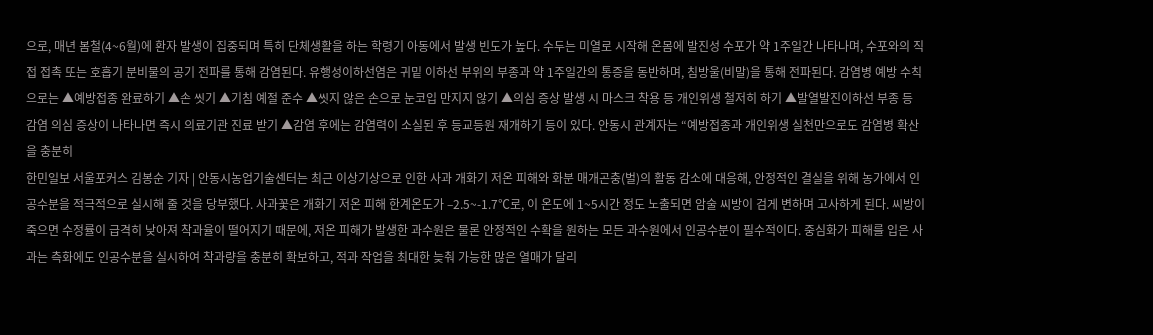으로, 매년 봄철(4~6월)에 환자 발생이 집중되며 특히 단체생활을 하는 학령기 아동에서 발생 빈도가 높다. 수두는 미열로 시작해 온몸에 발진성 수포가 약 1주일간 나타나며, 수포와의 직접 접촉 또는 호흡기 분비물의 공기 전파를 통해 감염된다. 유행성이하선염은 귀밑 이하선 부위의 부종과 약 1주일간의 통증을 동반하며, 침방울(비말)을 통해 전파된다. 감염병 예방 수칙으로는 ▲예방접종 완료하기 ▲손 씻기 ▲기침 예절 준수 ▲씻지 않은 손으로 눈코입 만지지 않기 ▲의심 증상 발생 시 마스크 착용 등 개인위생 철저히 하기 ▲발열발진이하선 부종 등 감염 의심 증상이 나타나면 즉시 의료기관 진료 받기 ▲감염 후에는 감염력이 소실된 후 등교등원 재개하기 등이 있다. 안동시 관계자는 “예방접종과 개인위생 실천만으로도 감염병 확산을 충분히
한민일보 서울포커스 김봉순 기자 | 안동시농업기술센터는 최근 이상기상으로 인한 사과 개화기 저온 피해와 화분 매개곤충(벌)의 활동 감소에 대응해, 안정적인 결실을 위해 농가에서 인공수분을 적극적으로 실시해 줄 것을 당부했다. 사과꽃은 개화기 저온 피해 한계온도가 –2.5~-1.7℃로, 이 온도에 1~5시간 정도 노출되면 암술 씨방이 검게 변하며 고사하게 된다. 씨방이 죽으면 수정률이 급격히 낮아져 착과율이 떨어지기 때문에, 저온 피해가 발생한 과수원은 물론 안정적인 수확을 원하는 모든 과수원에서 인공수분이 필수적이다. 중심화가 피해를 입은 사과는 측화에도 인공수분을 실시하여 착과량을 충분히 확보하고, 적과 작업을 최대한 늦춰 가능한 많은 열매가 달리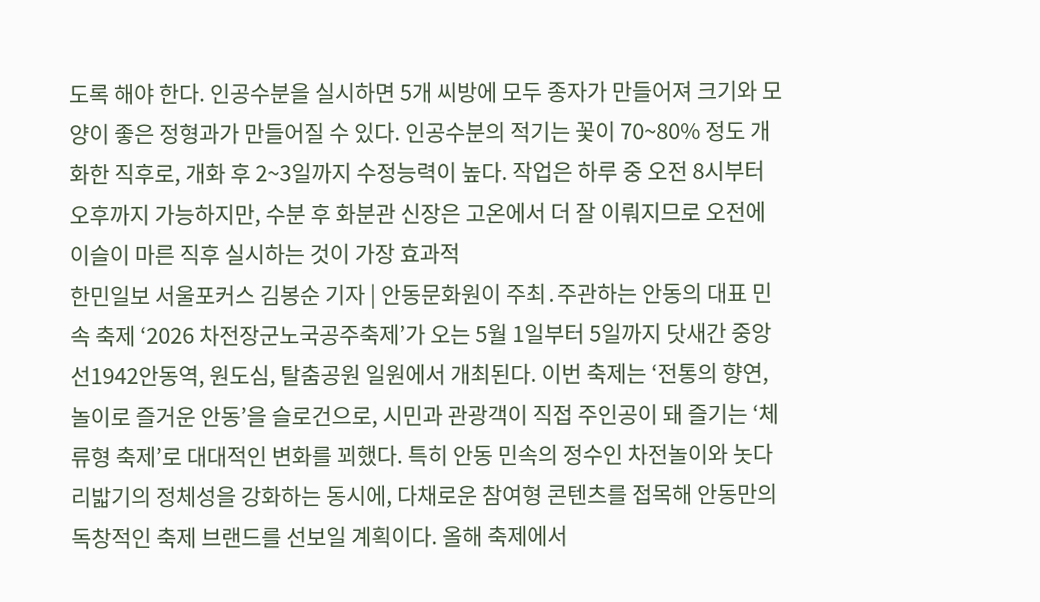도록 해야 한다. 인공수분을 실시하면 5개 씨방에 모두 종자가 만들어져 크기와 모양이 좋은 정형과가 만들어질 수 있다. 인공수분의 적기는 꽃이 70~80% 정도 개화한 직후로, 개화 후 2~3일까지 수정능력이 높다. 작업은 하루 중 오전 8시부터 오후까지 가능하지만, 수분 후 화분관 신장은 고온에서 더 잘 이뤄지므로 오전에 이슬이 마른 직후 실시하는 것이 가장 효과적
한민일보 서울포커스 김봉순 기자 | 안동문화원이 주최․주관하는 안동의 대표 민속 축제 ‘2026 차전장군노국공주축제’가 오는 5월 1일부터 5일까지 닷새간 중앙선1942안동역, 원도심, 탈춤공원 일원에서 개최된다. 이번 축제는 ‘전통의 향연, 놀이로 즐거운 안동’을 슬로건으로, 시민과 관광객이 직접 주인공이 돼 즐기는 ‘체류형 축제’로 대대적인 변화를 꾀했다. 특히 안동 민속의 정수인 차전놀이와 놋다리밟기의 정체성을 강화하는 동시에, 다채로운 참여형 콘텐츠를 접목해 안동만의 독창적인 축제 브랜드를 선보일 계획이다. 올해 축제에서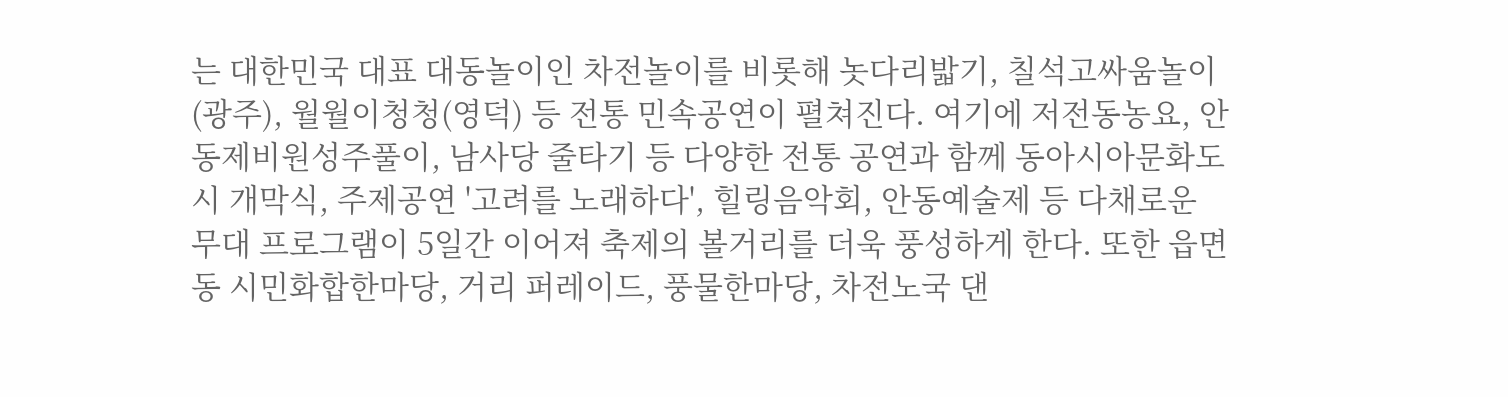는 대한민국 대표 대동놀이인 차전놀이를 비롯해 놋다리밟기, 칠석고싸움놀이(광주), 월월이청청(영덕) 등 전통 민속공연이 펼쳐진다. 여기에 저전동농요, 안동제비원성주풀이, 남사당 줄타기 등 다양한 전통 공연과 함께 동아시아문화도시 개막식, 주제공연 '고려를 노래하다', 힐링음악회, 안동예술제 등 다채로운 무대 프로그램이 5일간 이어져 축제의 볼거리를 더욱 풍성하게 한다. 또한 읍면동 시민화합한마당, 거리 퍼레이드, 풍물한마당, 차전노국 댄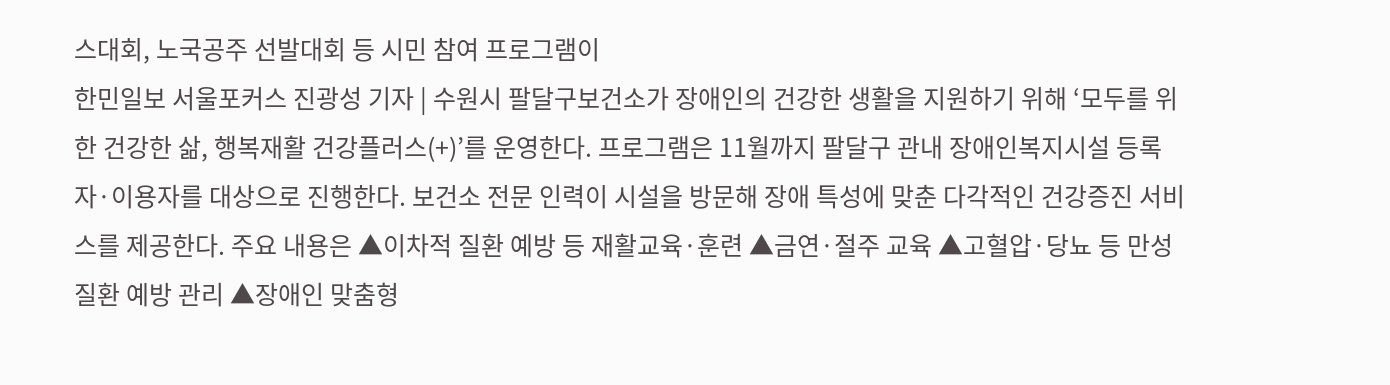스대회, 노국공주 선발대회 등 시민 참여 프로그램이
한민일보 서울포커스 진광성 기자 | 수원시 팔달구보건소가 장애인의 건강한 생활을 지원하기 위해 ‘모두를 위한 건강한 삶, 행복재활 건강플러스(+)’를 운영한다. 프로그램은 11월까지 팔달구 관내 장애인복지시설 등록자·이용자를 대상으로 진행한다. 보건소 전문 인력이 시설을 방문해 장애 특성에 맞춘 다각적인 건강증진 서비스를 제공한다. 주요 내용은 ▲이차적 질환 예방 등 재활교육·훈련 ▲금연·절주 교육 ▲고혈압·당뇨 등 만성질환 예방 관리 ▲장애인 맞춤형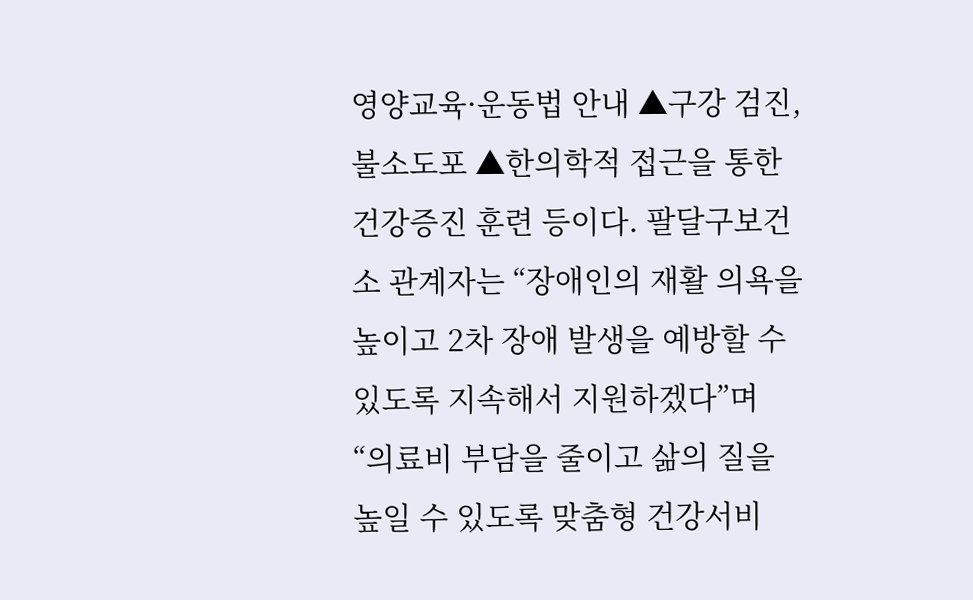영양교육·운동법 안내 ▲구강 검진, 불소도포 ▲한의학적 접근을 통한 건강증진 훈련 등이다. 팔달구보건소 관계자는 “장애인의 재활 의욕을 높이고 2차 장애 발생을 예방할 수 있도록 지속해서 지원하겠다”며 “의료비 부담을 줄이고 삶의 질을 높일 수 있도록 맞춤형 건강서비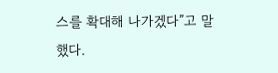스를 확대해 나가겠다”고 말했다.